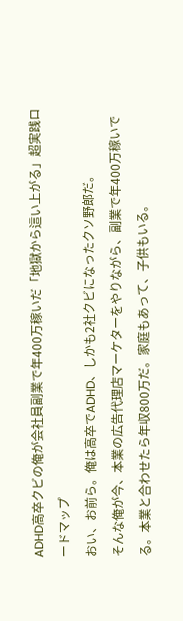ADHD高卒クビの俺が会社員副業で年400万稼いだ「地獄から這い上がる」超実践ロードマップ
おい、お前ら。俺は高卒でADHD、しかも2社クビになったクソ野郎だ。
そんな俺が今、本業の広告代理店マーケターをやりながら、副業で年400万稼いでる。本業と合わせたら年収800万だ。家庭もあって、子供もいる。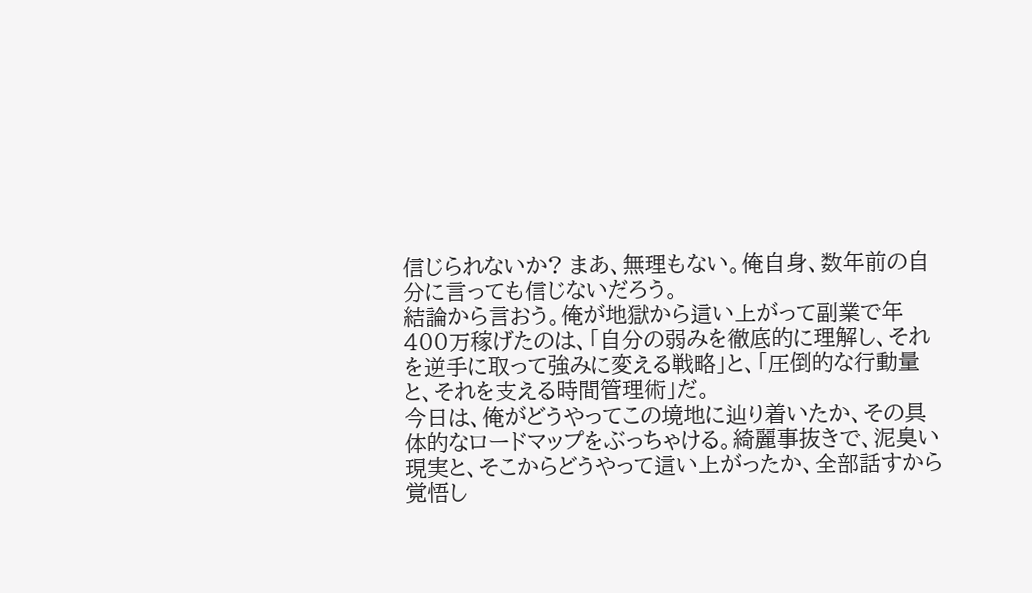信じられないか? まあ、無理もない。俺自身、数年前の自分に言っても信じないだろう。
結論から言おう。俺が地獄から這い上がって副業で年400万稼げたのは、「自分の弱みを徹底的に理解し、それを逆手に取って強みに変える戦略」と、「圧倒的な行動量と、それを支える時間管理術」だ。
今日は、俺がどうやってこの境地に辿り着いたか、その具体的なロードマップをぶっちゃける。綺麗事抜きで、泥臭い現実と、そこからどうやって這い上がったか、全部話すから覚悟し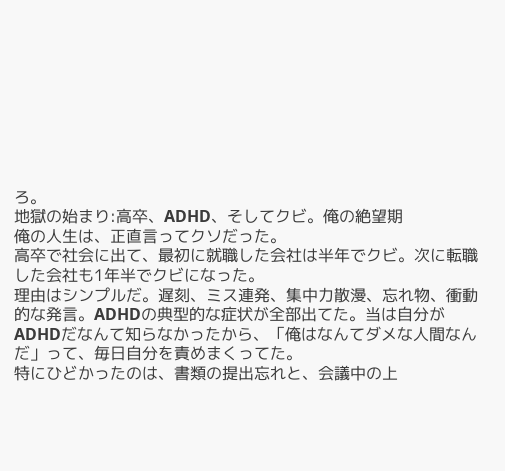ろ。
地獄の始まり:高卒、ADHD、そしてクビ。俺の絶望期
俺の人生は、正直言ってクソだった。
高卒で社会に出て、最初に就職した会社は半年でクビ。次に転職した会社も1年半でクビになった。
理由はシンプルだ。遅刻、ミス連発、集中力散漫、忘れ物、衝動的な発言。ADHDの典型的な症状が全部出てた。当は自分がADHDだなんて知らなかったから、「俺はなんてダメな人間なんだ」って、毎日自分を責めまくってた。
特にひどかったのは、書類の提出忘れと、会議中の上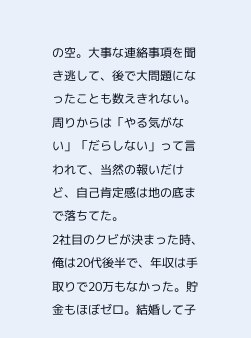の空。大事な連絡事項を聞き逃して、後で大問題になったことも数えきれない。周りからは「やる気がない」「だらしない」って言われて、当然の報いだけど、自己肯定感は地の底まで落ちてた。
2社目のクビが決まった時、俺は20代後半で、年収は手取りで20万もなかった。貯金もほぼゼロ。結婚して子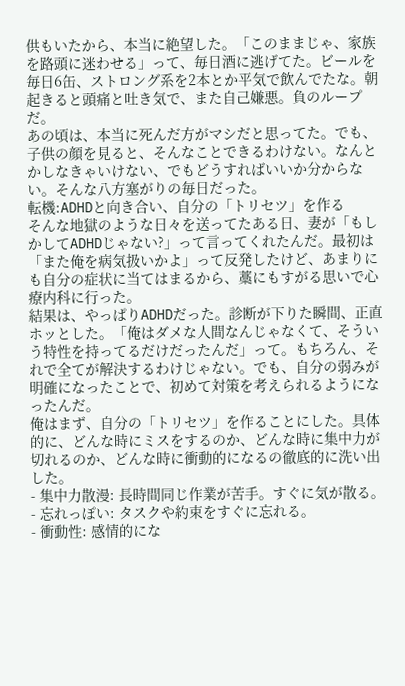供もいたから、本当に絶望した。「このままじゃ、家族を路頭に迷わせる」って、毎日酒に逃げてた。ビールを毎日6缶、ストロング系を2本とか平気で飲んでたな。朝起きると頭痛と吐き気で、また自己嫌悪。負のループだ。
あの頃は、本当に死んだ方がマシだと思ってた。でも、子供の顔を見ると、そんなことできるわけない。なんとかしなきゃいけない、でもどうすればいいか分からない。そんな八方塞がりの毎日だった。
転機:ADHDと向き合い、自分の「トリセツ」を作る
そんな地獄のような日々を送ってたある日、妻が「もしかしてADHDじゃない?」って言ってくれたんだ。最初は「また俺を病気扱いかよ」って反発したけど、あまりにも自分の症状に当てはまるから、藁にもすがる思いで心療内科に行った。
結果は、やっぱりADHDだった。診断が下りた瞬間、正直ホッとした。「俺はダメな人間なんじゃなくて、そういう特性を持ってるだけだったんだ」って。もちろん、それで全てが解決するわけじゃない。でも、自分の弱みが明確になったことで、初めて対策を考えられるようになったんだ。
俺はまず、自分の「トリセツ」を作ることにした。具体的に、どんな時にミスをするのか、どんな時に集中力が切れるのか、どんな時に衝動的になるの徹底的に洗い出した。
- 集中力散漫: 長時間同じ作業が苦手。すぐに気が散る。
- 忘れっぽい: タスクや約束をすぐに忘れる。
- 衝動性: 感情的にな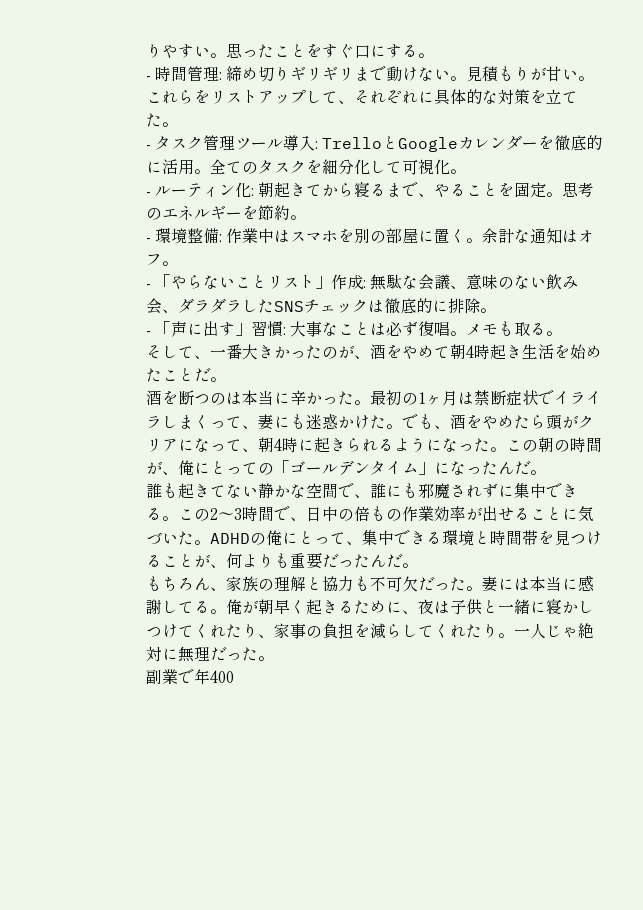りやすい。思ったことをすぐ口にする。
- 時間管理: 締め切りギリギリまで動けない。見積もりが甘い。
これらをリストアップして、それぞれに具体的な対策を立てた。
- タスク管理ツール導入: TrelloとGoogleカレンダーを徹底的に活用。全てのタスクを細分化して可視化。
- ルーティン化: 朝起きてから寝るまで、やることを固定。思考のエネルギーを節約。
- 環境整備: 作業中はスマホを別の部屋に置く。余計な通知はオフ。
- 「やらないことリスト」作成: 無駄な会議、意味のない飲み会、ダラダラしたSNSチェックは徹底的に排除。
- 「声に出す」習慣: 大事なことは必ず復唱。メモも取る。
そして、一番大きかったのが、酒をやめて朝4時起き生活を始めたことだ。
酒を断つのは本当に辛かった。最初の1ヶ月は禁断症状でイライラしまくって、妻にも迷惑かけた。でも、酒をやめたら頭がクリアになって、朝4時に起きられるようになった。この朝の時間が、俺にとっての「ゴールデンタイム」になったんだ。
誰も起きてない静かな空間で、誰にも邪魔されずに集中できる。この2〜3時間で、日中の倍もの作業効率が出せることに気づいた。ADHDの俺にとって、集中できる環境と時間帯を見つけることが、何よりも重要だったんだ。
もちろん、家族の理解と協力も不可欠だった。妻には本当に感謝してる。俺が朝早く起きるために、夜は子供と一緒に寝かしつけてくれたり、家事の負担を減らしてくれたり。一人じゃ絶対に無理だった。
副業で年400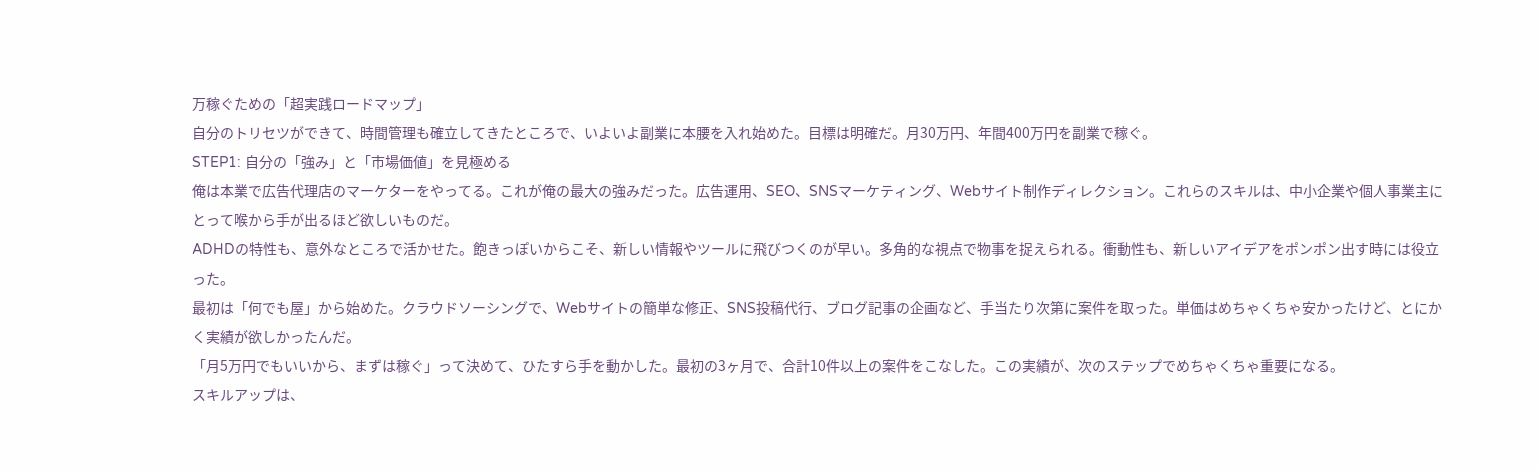万稼ぐための「超実践ロードマップ」
自分のトリセツができて、時間管理も確立してきたところで、いよいよ副業に本腰を入れ始めた。目標は明確だ。月30万円、年間400万円を副業で稼ぐ。
STEP1: 自分の「強み」と「市場価値」を見極める
俺は本業で広告代理店のマーケターをやってる。これが俺の最大の強みだった。広告運用、SEO、SNSマーケティング、Webサイト制作ディレクション。これらのスキルは、中小企業や個人事業主にとって喉から手が出るほど欲しいものだ。
ADHDの特性も、意外なところで活かせた。飽きっぽいからこそ、新しい情報やツールに飛びつくのが早い。多角的な視点で物事を捉えられる。衝動性も、新しいアイデアをポンポン出す時には役立った。
最初は「何でも屋」から始めた。クラウドソーシングで、Webサイトの簡単な修正、SNS投稿代行、ブログ記事の企画など、手当たり次第に案件を取った。単価はめちゃくちゃ安かったけど、とにかく実績が欲しかったんだ。
「月5万円でもいいから、まずは稼ぐ」って決めて、ひたすら手を動かした。最初の3ヶ月で、合計10件以上の案件をこなした。この実績が、次のステップでめちゃくちゃ重要になる。
スキルアップは、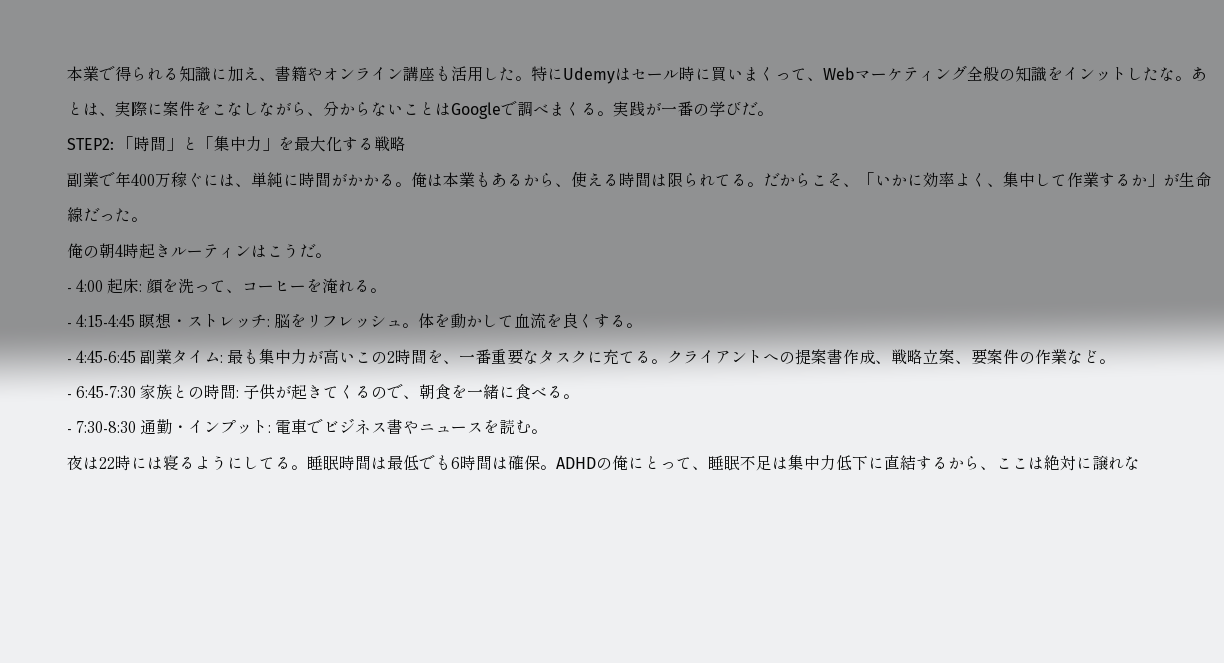本業で得られる知識に加え、書籍やオンライン講座も活用した。特にUdemyはセール時に買いまくって、Webマーケティング全般の知識をインットしたな。あとは、実際に案件をこなしながら、分からないことはGoogleで調べまくる。実践が一番の学びだ。
STEP2: 「時間」と「集中力」を最大化する戦略
副業で年400万稼ぐには、単純に時間がかかる。俺は本業もあるから、使える時間は限られてる。だからこそ、「いかに効率よく、集中して作業するか」が生命線だった。
俺の朝4時起きルーティンはこうだ。
- 4:00 起床: 顔を洗って、コーヒーを淹れる。
- 4:15-4:45 瞑想・ストレッチ: 脳をリフレッシュ。体を動かして血流を良くする。
- 4:45-6:45 副業タイム: 最も集中力が高いこの2時間を、一番重要なタスクに充てる。クライアントへの提案書作成、戦略立案、要案件の作業など。
- 6:45-7:30 家族との時間: 子供が起きてくるので、朝食を一緒に食べる。
- 7:30-8:30 通勤・インプット: 電車でビジネス書やニュースを読む。
夜は22時には寝るようにしてる。睡眠時間は最低でも6時間は確保。ADHDの俺にとって、睡眠不足は集中力低下に直結するから、ここは絶対に譲れな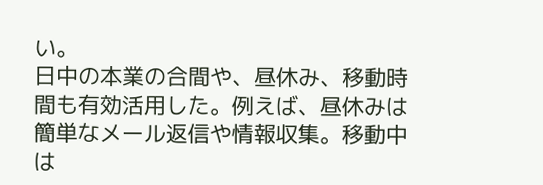い。
日中の本業の合間や、昼休み、移動時間も有効活用した。例えば、昼休みは簡単なメール返信や情報収集。移動中は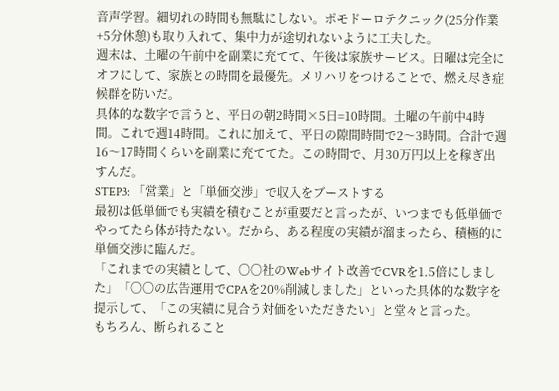音声学習。細切れの時間も無駄にしない。ポモドーロテクニック(25分作業+5分休憩)も取り入れて、集中力が途切れないように工夫した。
週末は、土曜の午前中を副業に充てて、午後は家族サービス。日曜は完全にオフにして、家族との時間を最優先。メリハリをつけることで、燃え尽き症候群を防いだ。
具体的な数字で言うと、平日の朝2時間×5日=10時間。土曜の午前中4時間。これで週14時間。これに加えて、平日の隙間時間で2〜3時間。合計で週16〜17時間くらいを副業に充ててた。この時間で、月30万円以上を稼ぎ出すんだ。
STEP3: 「営業」と「単価交渉」で収入をブーストする
最初は低単価でも実績を積むことが重要だと言ったが、いつまでも低単価でやってたら体が持たない。だから、ある程度の実績が溜まったら、積極的に単価交渉に臨んだ。
「これまでの実績として、〇〇社のWebサイト改善でCVRを1.5倍にしました」「〇〇の広告運用でCPAを20%削減しました」といった具体的な数字を提示して、「この実績に見合う対価をいただきたい」と堂々と言った。
もちろん、断られること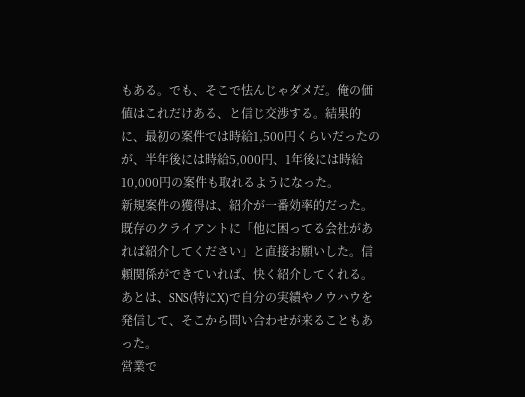もある。でも、そこで怯んじゃダメだ。俺の価値はこれだけある、と信じ交渉する。結果的に、最初の案件では時給1,500円くらいだったのが、半年後には時給5,000円、1年後には時給10,000円の案件も取れるようになった。
新規案件の獲得は、紹介が一番効率的だった。既存のクライアントに「他に困ってる会社があれば紹介してください」と直接お願いした。信頼関係ができていれば、快く紹介してくれる。あとは、SNS(特にX)で自分の実績やノウハウを発信して、そこから問い合わせが来ることもあった。
営業で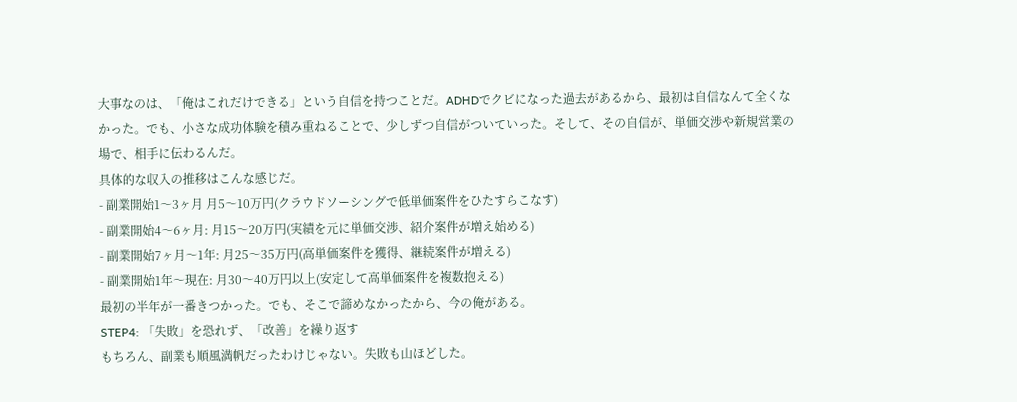大事なのは、「俺はこれだけできる」という自信を持つことだ。ADHDでクビになった過去があるから、最初は自信なんて全くなかった。でも、小さな成功体験を積み重ねることで、少しずつ自信がついていった。そして、その自信が、単価交渉や新規営業の場で、相手に伝わるんだ。
具体的な収入の推移はこんな感じだ。
- 副業開始1〜3ヶ月 月5〜10万円(クラウドソーシングで低単価案件をひたすらこなす)
- 副業開始4〜6ヶ月: 月15〜20万円(実績を元に単価交渉、紹介案件が増え始める)
- 副業開始7ヶ月〜1年: 月25〜35万円(高単価案件を獲得、継続案件が増える)
- 副業開始1年〜現在: 月30〜40万円以上(安定して高単価案件を複数抱える)
最初の半年が一番きつかった。でも、そこで諦めなかったから、今の俺がある。
STEP4: 「失敗」を恐れず、「改善」を繰り返す
もちろん、副業も順風満帆だったわけじゃない。失敗も山ほどした。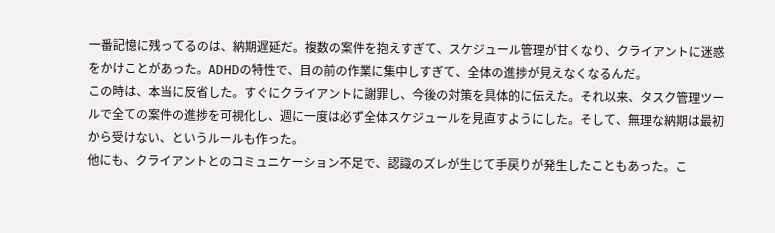一番記憶に残ってるのは、納期遅延だ。複数の案件を抱えすぎて、スケジュール管理が甘くなり、クライアントに迷惑をかけことがあった。ADHDの特性で、目の前の作業に集中しすぎて、全体の進捗が見えなくなるんだ。
この時は、本当に反省した。すぐにクライアントに謝罪し、今後の対策を具体的に伝えた。それ以来、タスク管理ツールで全ての案件の進捗を可視化し、週に一度は必ず全体スケジュールを見直すようにした。そして、無理な納期は最初から受けない、というルールも作った。
他にも、クライアントとのコミュニケーション不足で、認識のズレが生じて手戻りが発生したこともあった。こ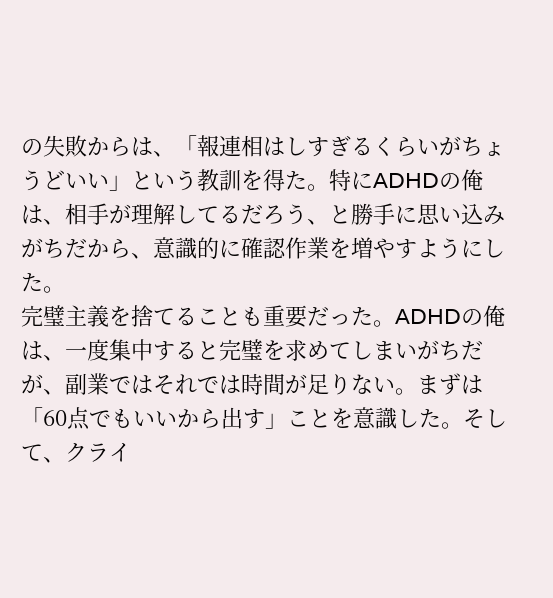の失敗からは、「報連相はしすぎるくらいがちょうどいい」という教訓を得た。特にADHDの俺は、相手が理解してるだろう、と勝手に思い込みがちだから、意識的に確認作業を増やすようにした。
完璧主義を捨てることも重要だった。ADHDの俺は、一度集中すると完璧を求めてしまいがちだが、副業ではそれでは時間が足りない。まずは「60点でもいいから出す」ことを意識した。そして、クライ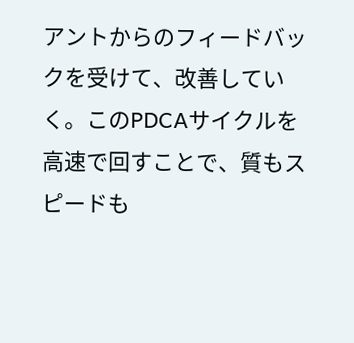アントからのフィードバックを受けて、改善していく。このPDCAサイクルを高速で回すことで、質もスピードも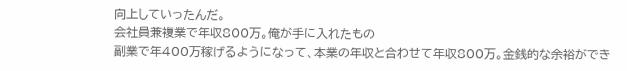向上していったんだ。
会社員兼複業で年収800万。俺が手に入れたもの
副業で年400万稼げるようになって、本業の年収と合わせて年収800万。金銭的な余裕ができ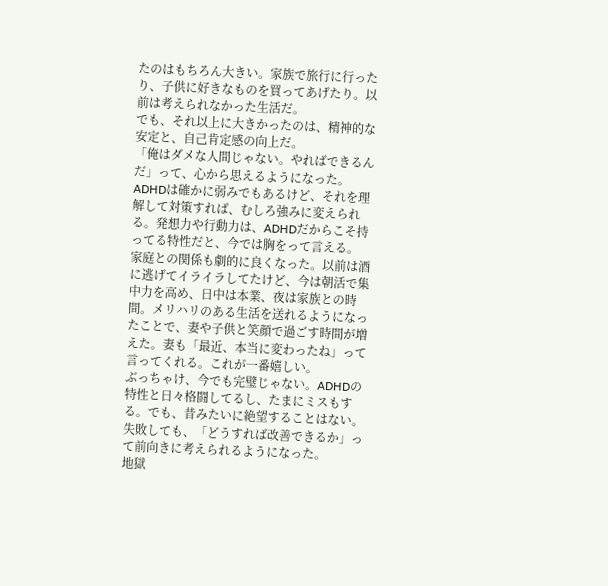たのはもちろん大きい。家族で旅行に行ったり、子供に好きなものを買ってあげたり。以前は考えられなかった生活だ。
でも、それ以上に大きかったのは、精神的な安定と、自己肯定感の向上だ。
「俺はダメな人間じゃない。やればできるんだ」って、心から思えるようになった。ADHDは確かに弱みでもあるけど、それを理解して対策すれば、むしろ強みに変えられる。発想力や行動力は、ADHDだからこそ持ってる特性だと、今では胸をって言える。
家庭との関係も劇的に良くなった。以前は酒に逃げてイライラしてたけど、今は朝活で集中力を高め、日中は本業、夜は家族との時間。メリハリのある生活を送れるようになったことで、妻や子供と笑顔で過ごす時間が増えた。妻も「最近、本当に変わったね」って言ってくれる。これが一番嬉しい。
ぶっちゃけ、今でも完璧じゃない。ADHDの特性と日々格闘してるし、たまにミスもする。でも、昔みたいに絶望することはない。失敗しても、「どうすれば改善できるか」って前向きに考えられるようになった。
地獄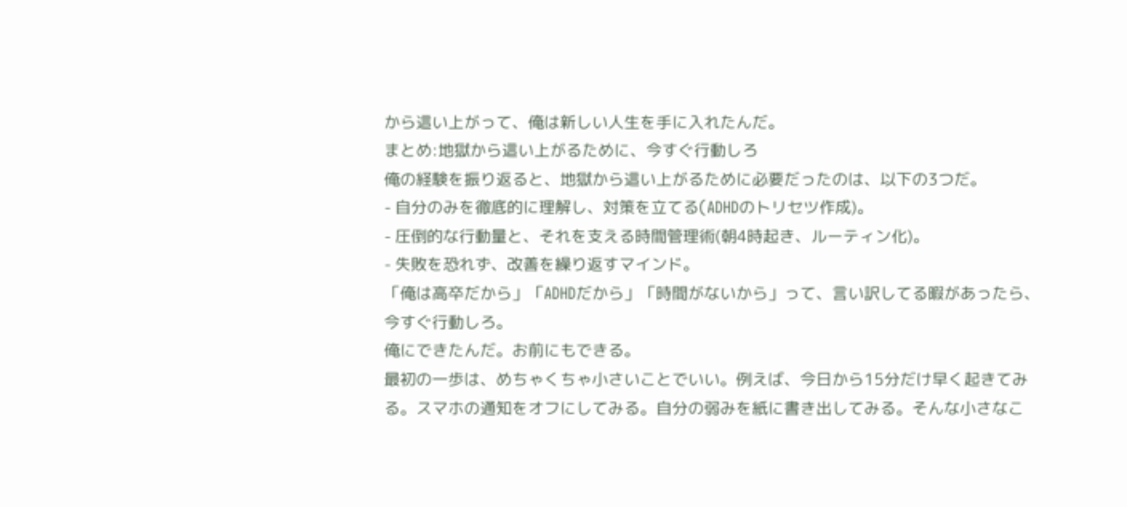から這い上がって、俺は新しい人生を手に入れたんだ。
まとめ:地獄から這い上がるために、今すぐ行動しろ
俺の経験を振り返ると、地獄から這い上がるために必要だったのは、以下の3つだ。
- 自分のみを徹底的に理解し、対策を立てる(ADHDのトリセツ作成)。
- 圧倒的な行動量と、それを支える時間管理術(朝4時起き、ルーティン化)。
- 失敗を恐れず、改善を繰り返すマインド。
「俺は高卒だから」「ADHDだから」「時間がないから」って、言い訳してる暇があったら、今すぐ行動しろ。
俺にできたんだ。お前にもできる。
最初の一歩は、めちゃくちゃ小さいことでいい。例えば、今日から15分だけ早く起きてみる。スマホの通知をオフにしてみる。自分の弱みを紙に書き出してみる。そんな小さなこ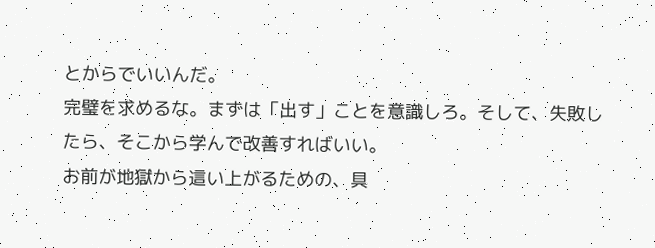とからでいいんだ。
完璧を求めるな。まずは「出す」ことを意識しろ。そして、失敗したら、そこから学んで改善すればいい。
お前が地獄から這い上がるための、具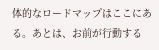体的なロードマップはここにある。あとは、お前が行動する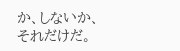か、しないか、それだけだ。